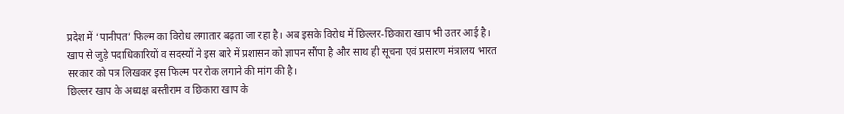प्रदेश में ‘पानीपत’ फिल्म का विरोध लगातार बढ़ता जा रहा है। अब इसके विरोध में छिल्लर-छिकारा खाप भी उतर आई है। खाप से जुड़े पदाधिकारियों व सदस्यों ने इस बारे में प्रशासन को ज्ञापन सौंपा है और साथ ही सूचना एवं प्रसारण मंत्रालय भारत सरकार को पत्र लिखकर इस फिल्म पर रोक लगाने की मांग की है।
छिल्लर खाप के अध्यक्ष बस्तीराम व छिकारा खाप के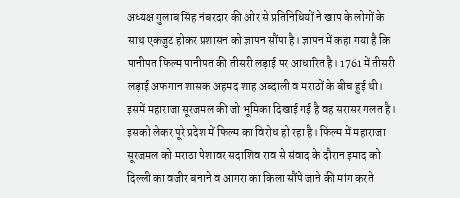अध्यक्ष गुलाब सिंह नंबरदार की ओर से प्रतिनिधियों ने खाप के लोगों के साथ एकजुट होकर प्रशासन को ज्ञापन सौंपा है। ज्ञापन में कहा गया है कि पानीपत फिल्म पानीपत की तीसरी लड़ाई पर आधारित है। 1761 में तीसरी लड़ाई अफगान शासक अहमद शाह अब्दाली व मराठों के बीच हुई थी। इसमें महाराजा सूरजमल की जो भूमिका दिखाई गई है वह सरासर गलत है। इसको लेकर पूरे प्रदेश में फिल्म का विरोध हो रहा है। फिल्म में महाराजा सूरजमल को मराठा पेशावर सदाशिव राव से संवाद के दौरान इमाद को दिल्ली का वजीर बनाने व आगरा का किला सौंपे जाने की मांग करते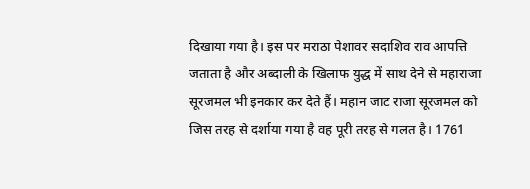दिखाया गया है। इस पर मराठा पेशावर सदाशिव राव आपत्ति जताता है और अब्दाली के खिलाफ युद्ध में साथ देने से महाराजा सूरजमल भी इनकार कर देते हैं। महान जाट राजा सूरजमल को जिस तरह से दर्शाया गया है वह पूरी तरह से गलत है। 1761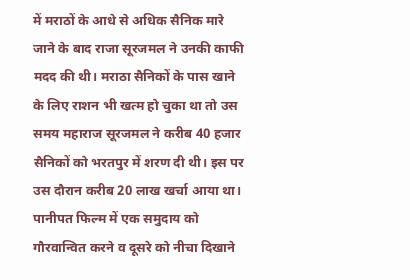में मराठों के आधे से अधिक सैनिक मारे जाने के बाद राजा सूरजमल ने उनकी काफी मदद की थी। मराठा सैनिकों के पास खाने के लिए राशन भी खत्म हो चुका था तो उस समय महाराज सूरजमल ने करीब 40 हजार सैनिकों को भरतपुर में शरण दी थी। इस पर उस दौरान करीब 20 लाख खर्चा आया था। पानीपत फिल्म में एक समुदाय को गौरवान्वित करने व दूसरे को नीचा दिखाने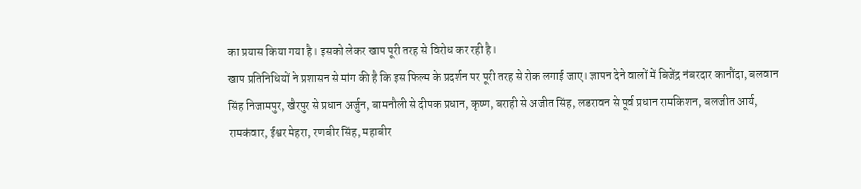का प्रयास किया गया है। इसको लेकर खाप पूरी तरह से विरोध कर रही है।
खाप प्रतिनिधियों ने प्रशासन से मांग की है कि इस फिल्म के प्रदर्शन पर पूरी तरह से रोक लगाई जाए। ज्ञापन देने वालों में बिजेंद्र नंबरदार कानौंदा, बलवान सिंह निजामपुर, खैरपुर से प्रधान अर्जुन, बामनौली से दीपक प्रधान, कृष्ण, बराही से अजीत सिंह, लडरावन से पूर्व प्रधान रामकिशन, बलजीत आर्य, रामकंवार, ईश्वर मेहरा, रणबीर सिंह, महाबीर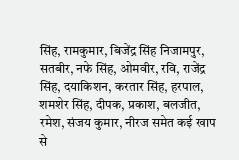सिंह, रामकुमार, बिजेंद्र सिंह निजामपुर, सतबीर, नफे सिंह, ओमवीर, रवि, राजेंद्र सिंह, दयाकिशन, करतार सिंह, हरपाल, शमशेर सिंह, दीपक, प्रकाश, बलजीत, रमेश, संजय कुमार, नीरज समेत कई खाप से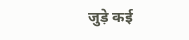जुड़े कई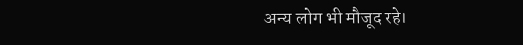अन्य लोग भी मौजूद रहे।